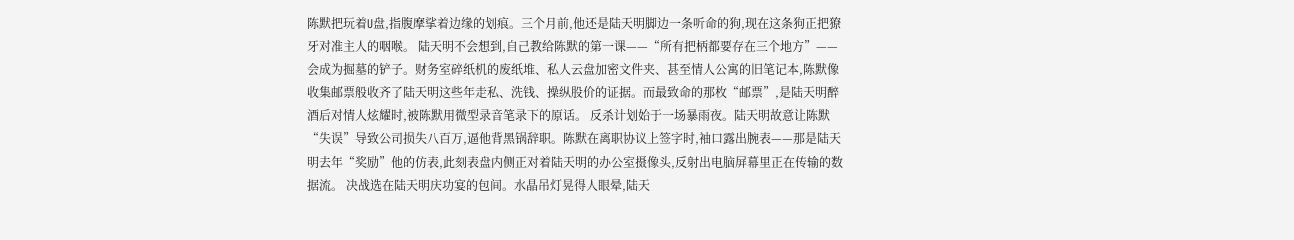陈默把玩着U盘,指腹摩挲着边缘的划痕。三个月前,他还是陆天明脚边一条听命的狗,现在这条狗正把獠牙对准主人的咽喉。 陆天明不会想到,自己教给陈默的第一课——“所有把柄都要存在三个地方”——会成为掘墓的铲子。财务室碎纸机的废纸堆、私人云盘加密文件夹、甚至情人公寓的旧笔记本,陈默像收集邮票般收齐了陆天明这些年走私、洗钱、操纵股价的证据。而最致命的那枚“邮票”,是陆天明醉酒后对情人炫耀时,被陈默用微型录音笔录下的原话。 反杀计划始于一场暴雨夜。陆天明故意让陈默“失误”导致公司损失八百万,逼他背黑锅辞职。陈默在离职协议上签字时,袖口露出腕表——那是陆天明去年“奖励”他的仿表,此刻表盘内侧正对着陆天明的办公室摄像头,反射出电脑屏幕里正在传输的数据流。 决战选在陆天明庆功宴的包间。水晶吊灯晃得人眼晕,陆天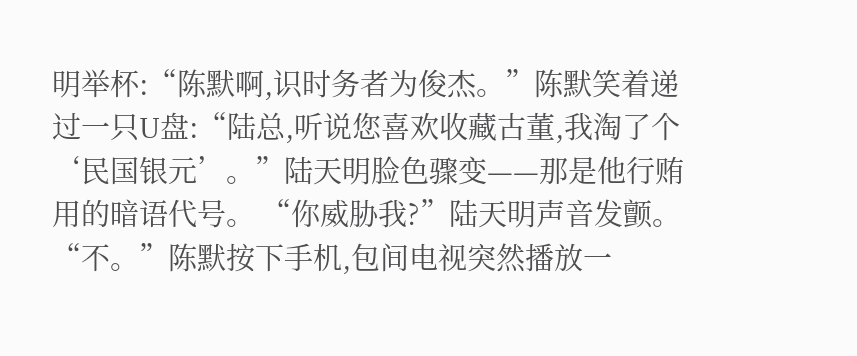明举杯:“陈默啊,识时务者为俊杰。”陈默笑着递过一只U盘:“陆总,听说您喜欢收藏古董,我淘了个‘民国银元’。”陆天明脸色骤变——那是他行贿用的暗语代号。 “你威胁我?”陆天明声音发颤。 “不。”陈默按下手机,包间电视突然播放一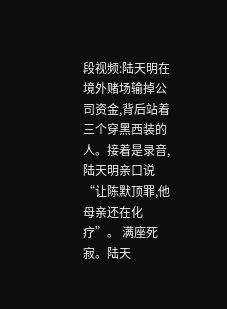段视频:陆天明在境外赌场输掉公司资金,背后站着三个穿黑西装的人。接着是录音,陆天明亲口说“让陈默顶罪,他母亲还在化疗”。 满座死寂。陆天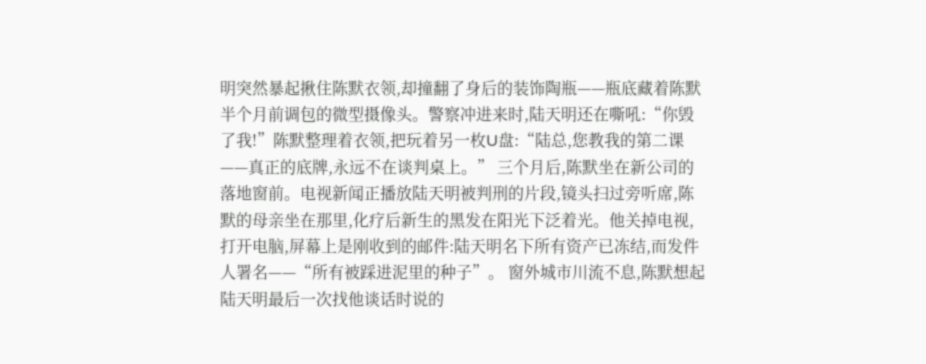明突然暴起揪住陈默衣领,却撞翻了身后的装饰陶瓶——瓶底藏着陈默半个月前调包的微型摄像头。警察冲进来时,陆天明还在嘶吼:“你毁了我!”陈默整理着衣领,把玩着另一枚U盘:“陆总,您教我的第二课——真正的底牌,永远不在谈判桌上。” 三个月后,陈默坐在新公司的落地窗前。电视新闻正播放陆天明被判刑的片段,镜头扫过旁听席,陈默的母亲坐在那里,化疗后新生的黑发在阳光下泛着光。他关掉电视,打开电脑,屏幕上是刚收到的邮件:陆天明名下所有资产已冻结,而发件人署名——“所有被踩进泥里的种子”。 窗外城市川流不息,陈默想起陆天明最后一次找他谈话时说的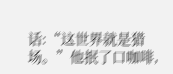话:“这世界就是猎场。”他抿了口咖啡,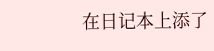在日记本上添了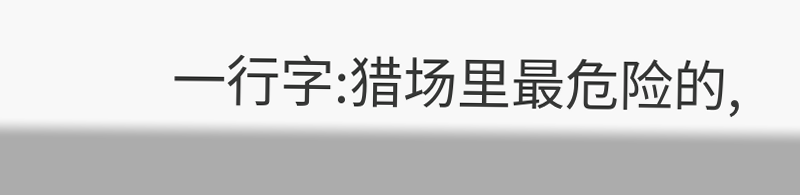一行字:猎场里最危险的,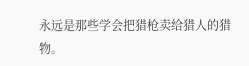永远是那些学会把猎枪卖给猎人的猎物。